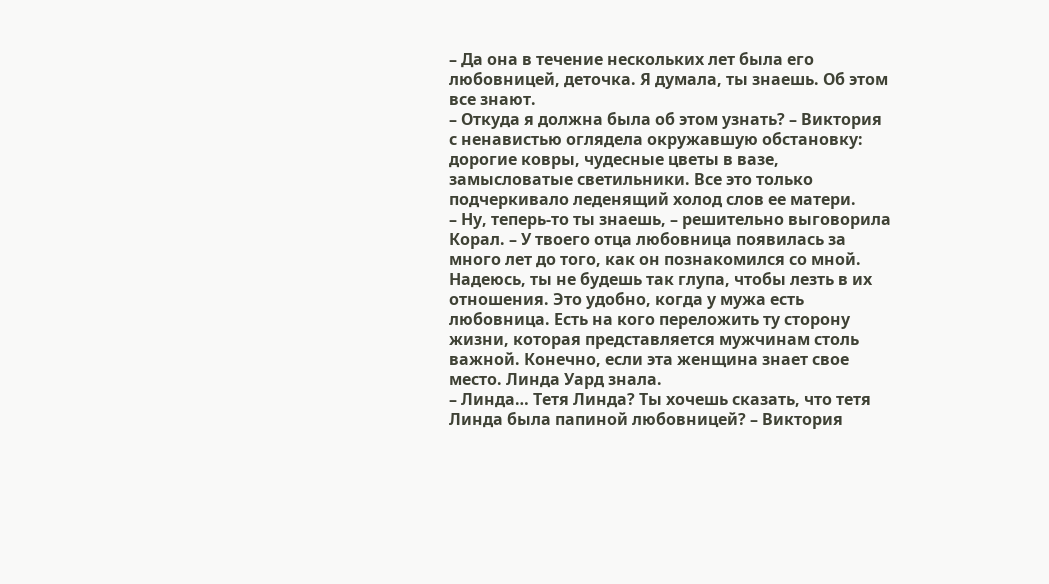– Да она в течение нескольких лет была его любовницей, деточка. Я думала, ты знаешь. Об этом все знают.
– Откуда я должна была об этом узнать? – Виктория с ненавистью оглядела окружавшую обстановку: дорогие ковры, чудесные цветы в вазе, замысловатые светильники. Все это только подчеркивало леденящий холод слов ее матери.
– Ну, теперь-то ты знаешь, – решительно выговорила Корал. – У твоего отца любовница появилась за много лет до того, как он познакомился со мной. Надеюсь, ты не будешь так глупа, чтобы лезть в их отношения. Это удобно, когда у мужа есть любовница. Есть на кого переложить ту сторону жизни, которая представляется мужчинам столь важной. Конечно, если эта женщина знает свое место. Линда Уард знала.
– Линда… Тетя Линда? Ты хочешь сказать, что тетя Линда была папиной любовницей? – Виктория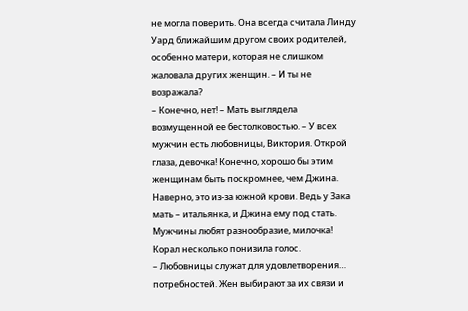не могла поверить. Она всегда считала Линду Уард ближайшим другом своих родителей, особенно матери, которая не слишком жаловала других женщин. – И ты не возражала?
– Конечно, нет! – Мать выглядела возмущенной ее бестолковостью. – У всех мужчин есть любовницы, Виктория. Открой глаза, девочка! Конечно, хорошо бы этим женщинам быть поскромнее, чем Джина. Наверно, это из-за южной крови. Ведь у Зака мать – итальянка, и Джина ему под стать. Мужчины любят разнообразие, милочка!
Корал несколько понизила голос.
– Любовницы служат для удовлетворения… потребностей. Жен выбирают за их связи и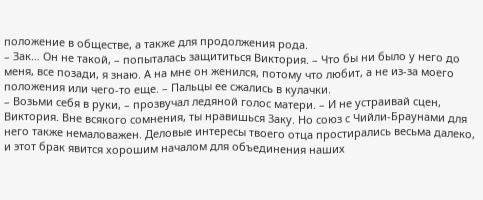положение в обществе, а также для продолжения рода.
– Зак… Он не такой, – попыталась защититься Виктория. – Что бы ни было у него до меня, все позади, я знаю. А на мне он женился, потому что любит, а не из-за моего положения или чего-то еще. – Пальцы ее сжались в кулачки.
– Возьми себя в руки, – прозвучал ледяной голос матери. – И не устраивай сцен, Виктория. Вне всякого сомнения, ты нравишься Заку. Но союз с Чийли-Браунами для него также немаловажен. Деловые интересы твоего отца простирались весьма далеко, и этот брак явится хорошим началом для объединения наших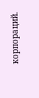корпораций.